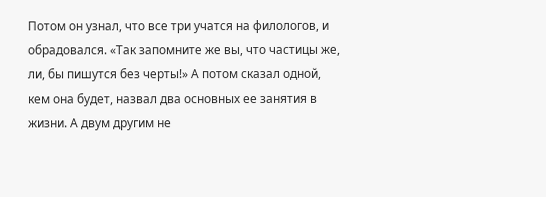Потом он узнал, что все три учатся на филологов, и обрадовался. «Так запомните же вы, что частицы же, ли, бы пишутся без черты!» А потом сказал одной, кем она будет, назвал два основных ее занятия в жизни. А двум другим не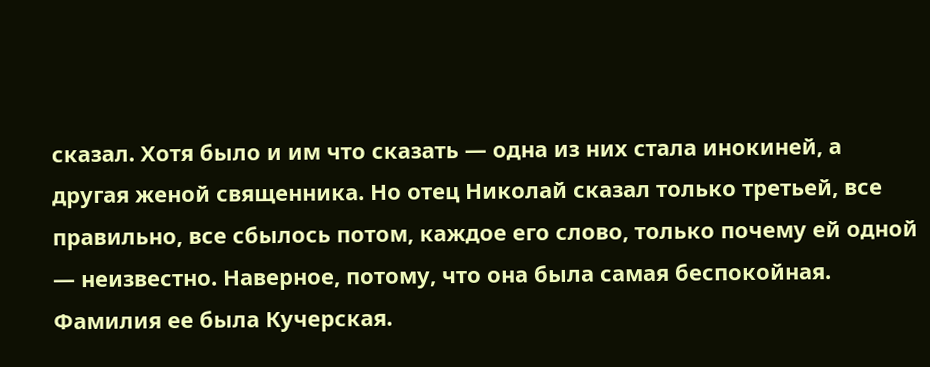сказал. Хотя было и им что сказать — одна из них стала инокиней, а другая женой священника. Но отец Николай сказал только третьей, все правильно, все сбылось потом, каждое его слово, только почему ей одной — неизвестно. Наверное, потому, что она была самая беспокойная. Фамилия ее была Кучерская.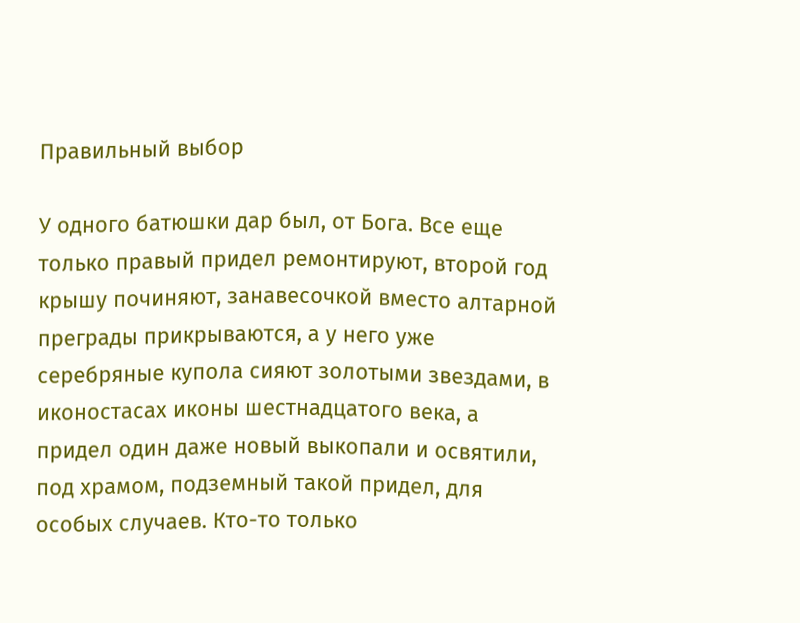Правильный выбор

У одного батюшки дар был, от Бога. Все еще только правый придел ремонтируют, второй год крышу починяют, занавесочкой вместо алтарной преграды прикрываются, а у него уже серебряные купола сияют золотыми звездами, в иконостасах иконы шестнадцатого века, а придел один даже новый выкопали и освятили, под храмом, подземный такой придел, для особых случаев. Кто-то только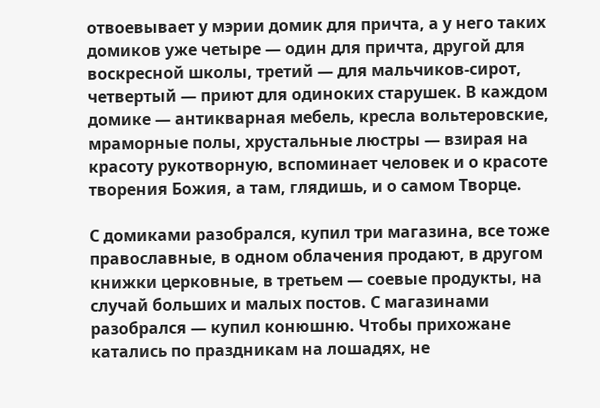отвоевывает у мэрии домик для причта, а у него таких домиков уже четыре — один для причта, другой для воскресной школы, третий — для мальчиков-сирот, четвертый — приют для одиноких старушек. В каждом домике — антикварная мебель, кресла вольтеровские, мраморные полы, хрустальные люстры — взирая на красоту рукотворную, вспоминает человек и о красоте творения Божия, а там, глядишь, и о самом Творце.

С домиками разобрался, купил три магазина, все тоже православные, в одном облачения продают, в другом книжки церковные, в третьем — соевые продукты, на случай больших и малых постов. С магазинами разобрался — купил конюшню. Чтобы прихожане катались по праздникам на лошадях, не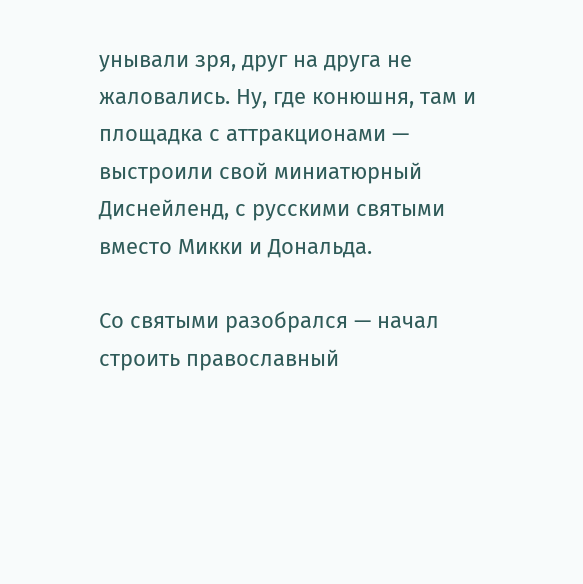унывали зря, друг на друга не жаловались. Ну, где конюшня, там и площадка с аттракционами — выстроили свой миниатюрный Диснейленд, с русскими святыми вместо Микки и Дональда.

Со святыми разобрался — начал строить православный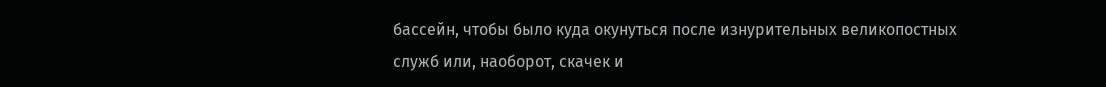бассейн, чтобы было куда окунуться после изнурительных великопостных служб или, наоборот, скачек и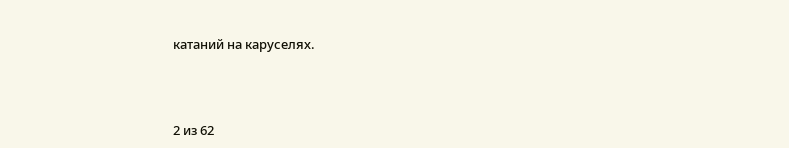катаний на каруселях.



2 из 62